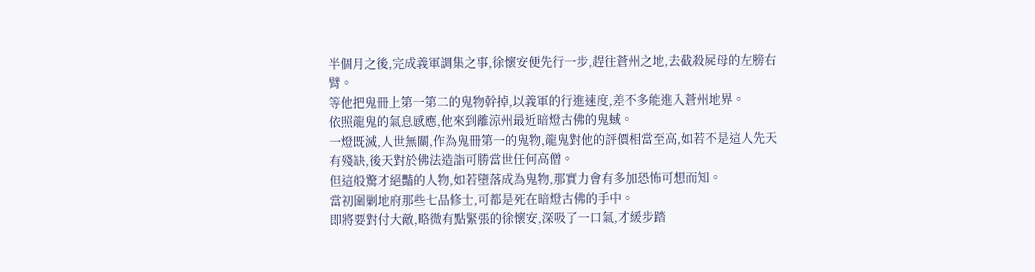半個月之後,完成義軍調集之事,徐懷安便先行一步,趕往蒼州之地,去截殺屍母的左膀右臂。
等他把鬼冊上第一第二的鬼物幹掉,以義軍的行進速度,差不多能進入蒼州地界。
依照龍鬼的氣息感應,他來到離涼州最近暗燈古佛的鬼蜮。
一燈既滅,人世無關,作為鬼冊第一的鬼物,龍鬼對他的評價相當至高,如若不是這人先天有殘缺,後天對於佛法造詣可勝當世任何高僧。
但這般驚才絕豔的人物,如若墮落成為鬼物,那實力會有多加恐怖可想而知。
當初圍剿地府那些七品修士,可都是死在暗燈古佛的手中。
即將要對付大敵,略微有點緊張的徐懷安,深吸了一口氣,才緩步踏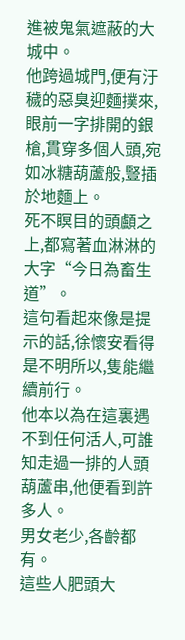進被鬼氣遮蔽的大城中。
他跨過城門,便有汙穢的惡臭迎麵撲來,眼前一字排開的銀槍,貫穿多個人頭,宛如冰糖葫蘆般,豎插於地麵上。
死不瞑目的頭顱之上,都寫著血淋淋的大字“今日為畜生道”。
這句看起來像是提示的話,徐懷安看得是不明所以,隻能繼續前行。
他本以為在這裏遇不到任何活人,可誰知走過一排的人頭葫蘆串,他便看到許多人。
男女老少,各齡都有。
這些人肥頭大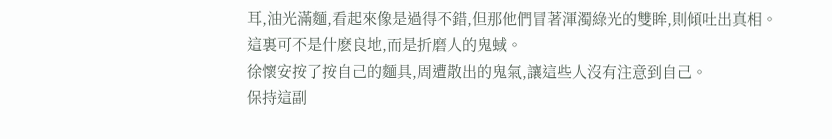耳,油光滿麵,看起來像是過得不錯,但那他們冒著渾濁綠光的雙眸,則傾吐出真相。
這裏可不是什麽良地,而是折磨人的鬼蜮。
徐懷安按了按自己的麵具,周遭散出的鬼氣,讓這些人沒有注意到自己。
保持這副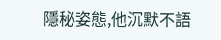隱秘姿態,他沉默不語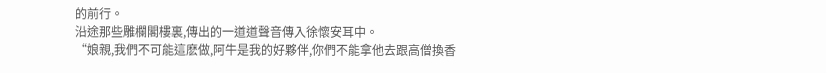的前行。
沿途那些雕欄閣樓裏,傳出的一道道聲音傳入徐懷安耳中。
“娘親,我們不可能這麽做,阿牛是我的好夥伴,你們不能拿他去跟高僧換香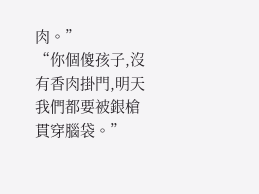肉。”
“你個傻孩子,沒有香肉掛門,明天我們都要被銀槍貫穿腦袋。”